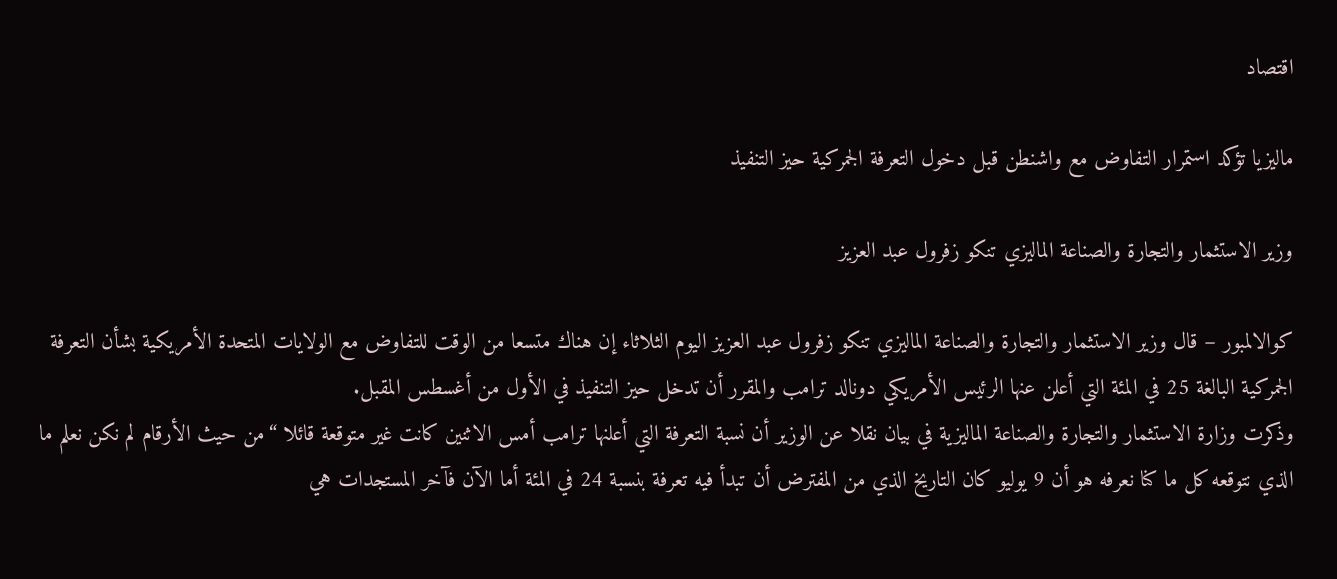اقتصاد

ماليزيا تؤكد استمرار التفاوض مع واشنطن قبل دخول التعرفة الجمركية حيز التنفيذ

وزير الاستثمار والتجارة والصناعة الماليزي تنكو زفرول عبد العزيز

كوالالمبور – قال وزير الاستثمار والتجارة والصناعة الماليزي تنكو زفرول عبد العزيز اليوم الثلاثاء إن هناك متسعا من الوقت للتفاوض مع الولايات المتحدة الأمريكية بشأن التعرفة الجمركية البالغة 25 في المئة التي أعلن عنها الرئيس الأمريكي دونالد ترامب والمقرر أن تدخل حيز التنفيذ في الأول من أغسطس المقبل.
وذكرت وزارة الاستثمار والتجارة والصناعة الماليزية في بيان نقلا عن الوزير أن نسبة التعرفة التي أعلنها ترامب أمس الاثنين كانت غير متوقعة قائلا “من حيث الأرقام لم نكن نعلم ما الذي نتوقعه كل ما كنا نعرفه هو أن 9 يوليو كان التاريخ الذي من المفترض أن تبدأ فيه تعرفة بنسبة 24 في المئة أما الآن فآخر المستجدات هي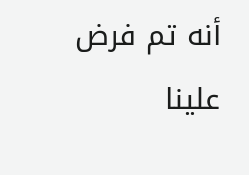أنه تم فرض علينا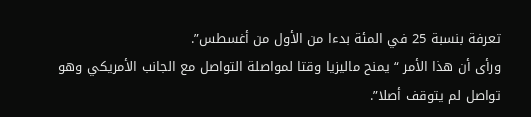تعرفة بنسبة 25 في المئة بدءا من الأول من أغسطس”.
ورأى أن هذا الأمر “يمنح ماليزيا وقتا لمواصلة التواصل مع الجانب الأمريكي وهو تواصل لم يتوقف أصلا”.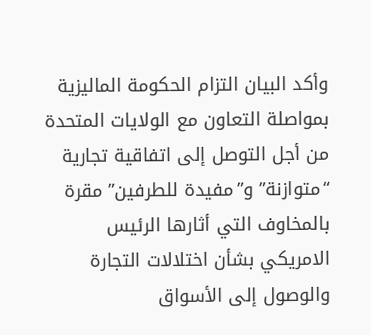وأكد البيان التزام الحكومة الماليزية بمواصلة التعاون مع الولايات المتحدة من أجل التوصل إلى اتفاقية تجارية “متوازنة” و”مفيدة للطرفين” مقرة بالمخاوف التي أثارها الرئيس الامريكي بشأن اختلالات التجارة والوصول إلى الأسواق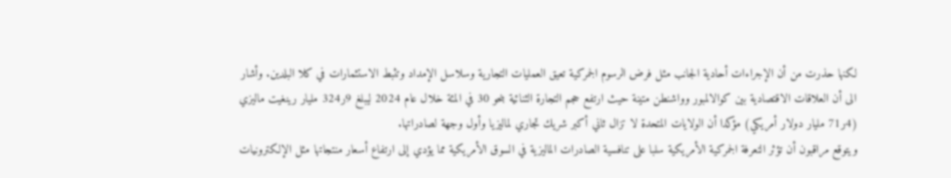لكنها حذرت من أن الإجراءات أحادية الجانب مثل فرض الرسوم الجمركية تعيق العمليات التجارية وسلاسل الإمداد وتثبط الاستثمارات في كلا البلدين. وأشار الى أن العلاقات الاقتصادية بين كوالالمبور وواشنطن متينة حيث ارتفع حجم التجارة الثنائية بنحو 30 في المئة خلال عام 2024 ليبلغ 9ر324 مليار رينغيت ماليزي (4ر71 مليار دولار أمريكي) مؤكدا أن الولايات المتحدة لا تزال ثاني أكبر شريك تجاري لماليزيا وأول وجهة لصادراتها.
ويتوقع مراقبون أن تؤثر التعرفة الجمركية الأمريكية سلبا على تنافسية الصادرات الماليزية في السوق الأمريكية مما يؤدي إلى ارتفاع أسعار منتجاتها مثل الإلكترونيات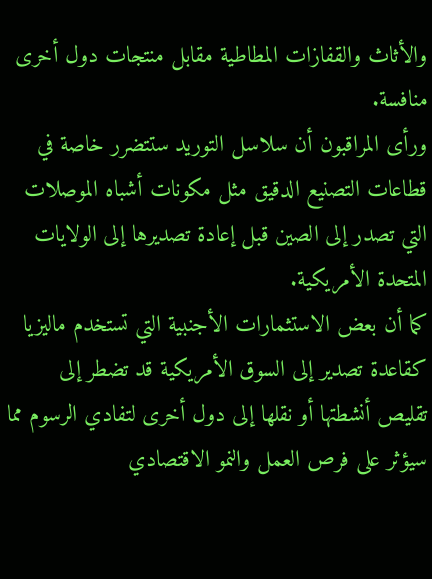والأثاث والقفازات المطاطية مقابل منتجات دول أخرى منافسة.
ورأى المراقبون أن سلاسل التوريد ستتضرر خاصة في قطاعات التصنيع الدقيق مثل مكونات أشباه الموصلات التي تصدر إلى الصين قبل إعادة تصديرها إلى الولايات المتحدة الأمريكية.
كما أن بعض الاستثمارات الأجنبية التي تستخدم ماليزيا كقاعدة تصدير إلى السوق الأمريكية قد تضطر إلى تقليص أنشطتها أو نقلها إلى دول أخرى لتفادي الرسوم مما سيؤثر على فرص العمل والنمو الاقتصادي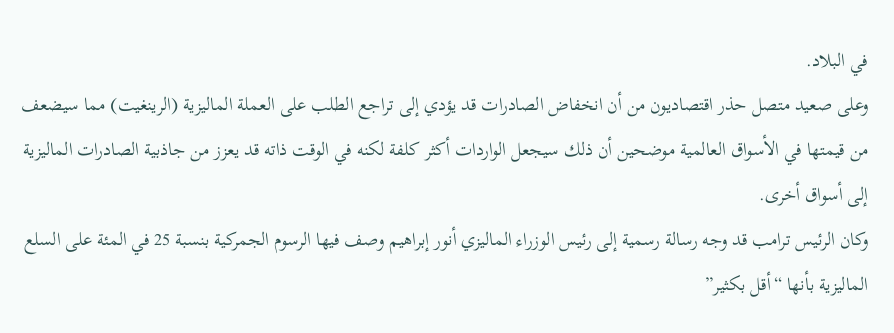في البلاد.
وعلى صعيد متصل حذر اقتصاديون من أن انخفاض الصادرات قد يؤدي إلى تراجع الطلب على العملة الماليزية (الرينغيت) مما سيضعف من قيمتها في الأسواق العالمية موضحين أن ذلك سيجعل الواردات أكثر كلفة لكنه في الوقت ذاته قد يعزز من جاذبية الصادرات الماليزية إلى أسواق أخرى.
وكان الرئيس ترامب قد وجه رسالة رسمية إلى رئيس الوزراء الماليزي أنور إبراهيم وصف فيها الرسوم الجمركية بنسبة 25 في المئة على السلع الماليزية بأنها “أقل بكثير”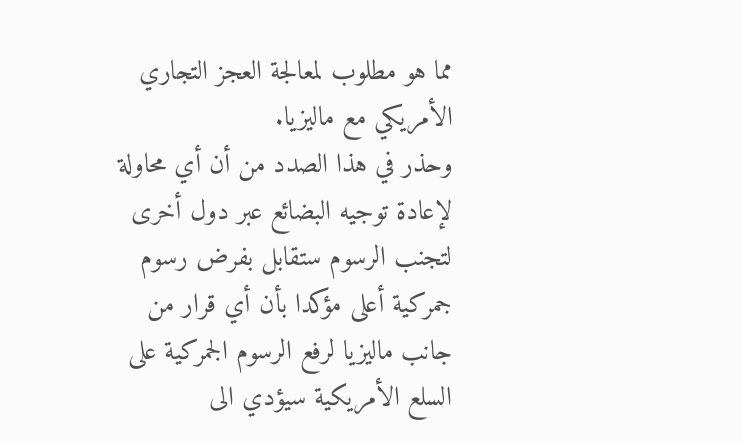مما هو مطلوب لمعالجة العجز التجاري الأمريكي مع ماليزيا.
وحذر في هذا الصدد من أن أي محاولة لإعادة توجيه البضائع عبر دول أخرى لتجنب الرسوم ستقابل بفرض رسوم جمركية أعلى مؤكدا بأن أي قرار من جانب ماليزيا لرفع الرسوم الجمركية على السلع الأمريكية سيؤدي الى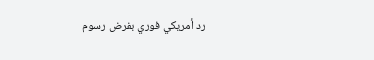رد أمريكي فوري بفرض رسوم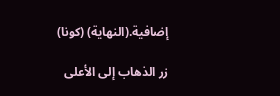إضافية.(النهاية) (كونا)

زر الذهاب إلى الأعلى